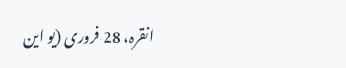انقرہ، 28 فروری (یو این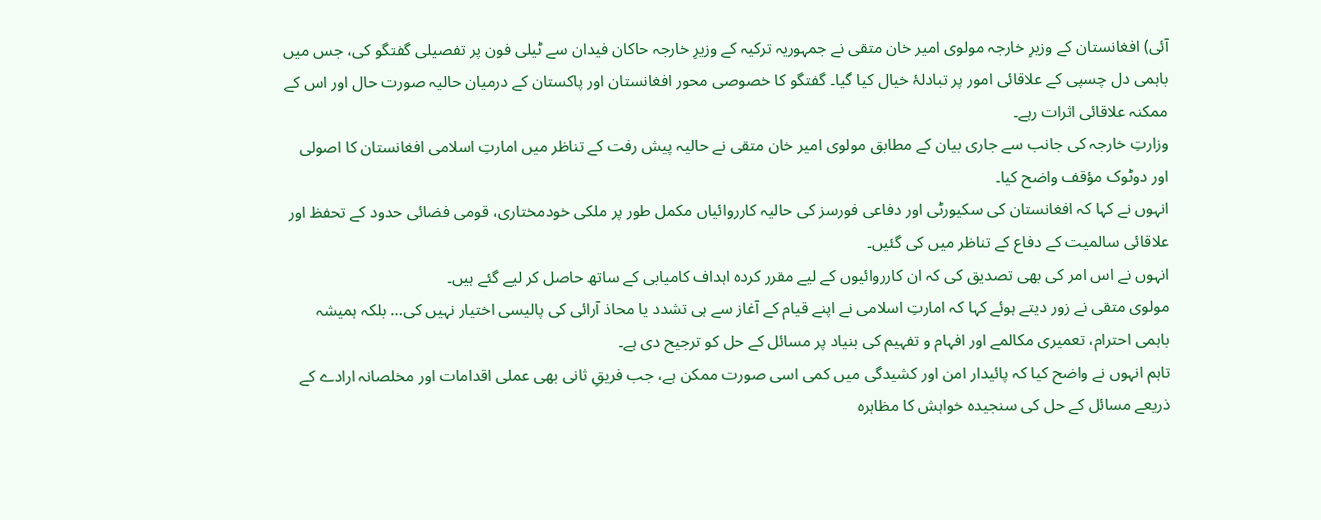آئی) افغانستان کے وزیرِ خارجہ مولوی امیر خان متقی نے جمہوریہ ترکیہ کے وزیرِ خارجہ حاکان فیدان سے ٹیلی فون پر تفصیلی گفتگو کی، جس میں باہمی دل چسپی کے علاقائی امور پر تبادلۂ خیال کیا گیا۔ گفتگو کا خصوصی محور افغانستان اور پاکستان کے درمیان حالیہ صورت حال اور اس کے ممکنہ علاقائی اثرات رہے۔
وزارتِ خارجہ کی جانب سے جاری بیان کے مطابق مولوی امیر خان متقی نے حالیہ پیش رفت کے تناظر میں امارتِ اسلامی افغانستان کا اصولی اور دوٹوک مؤقف واضح کیا۔
انہوں نے کہا کہ افغانستان کی سکیورٹی اور دفاعی فورسز کی حالیہ کارروائیاں مکمل طور پر ملکی خودمختاری، قومی فضائی حدود کے تحفظ اور علاقائی سالمیت کے دفاع کے تناظر میں کی گئیں۔
انہوں نے اس امر کی بھی تصدیق کی کہ ان کارروائیوں کے لیے مقرر کردہ اہداف کامیابی کے ساتھ حاصل کر لیے گئے ہیں۔
مولوی متقی نے زور دیتے ہوئے کہا کہ امارتِ اسلامی نے اپنے قیام کے آغاز سے ہی تشدد یا محاذ آرائی کی پالیسی اختیار نہیں کی… بلکہ ہمیشہ باہمی احترام، تعمیری مکالمے اور افہام و تفہیم کی بنیاد پر مسائل کے حل کو ترجیح دی ہے۔
تاہم انہوں نے واضح کیا کہ پائیدار امن اور کشیدگی میں کمی اسی صورت ممکن ہے، جب فریقِ ثانی بھی عملی اقدامات اور مخلصانہ ارادے کے ذریعے مسائل کے حل کی سنجیدہ خواہش کا مظاہرہ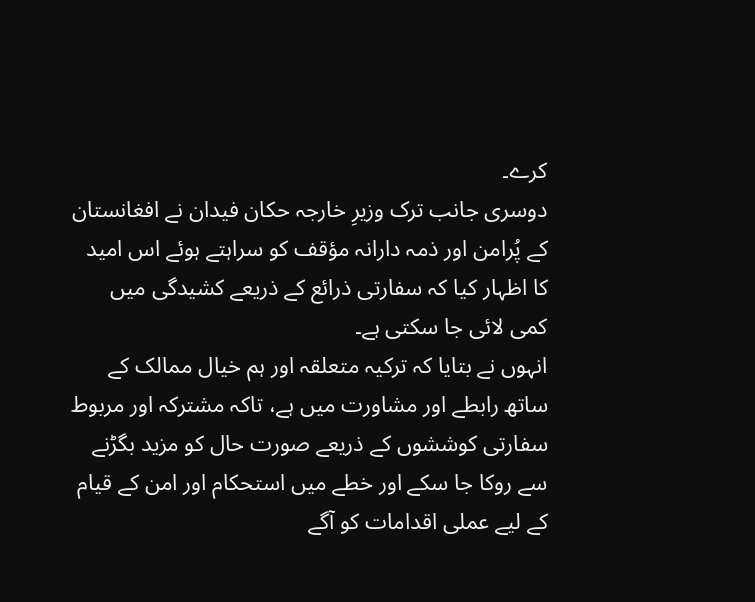کرے۔
دوسری جانب ترک وزیرِ خارجہ حکان فیدان نے افغانستان کے پُرامن اور ذمہ دارانہ مؤقف کو سراہتے ہوئے اس امید کا اظہار کیا کہ سفارتی ذرائع کے ذریعے کشیدگی میں کمی لائی جا سکتی ہے۔
انہوں نے بتایا کہ ترکیہ متعلقہ اور ہم خیال ممالک کے ساتھ رابطے اور مشاورت میں ہے، تاکہ مشترکہ اور مربوط سفارتی کوششوں کے ذریعے صورت حال کو مزید بگڑنے سے روکا جا سکے اور خطے میں استحکام اور امن کے قیام کے لیے عملی اقدامات کو آگے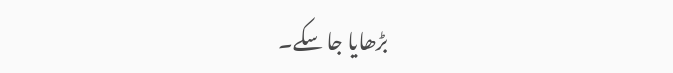بڑھایا جا سکے۔